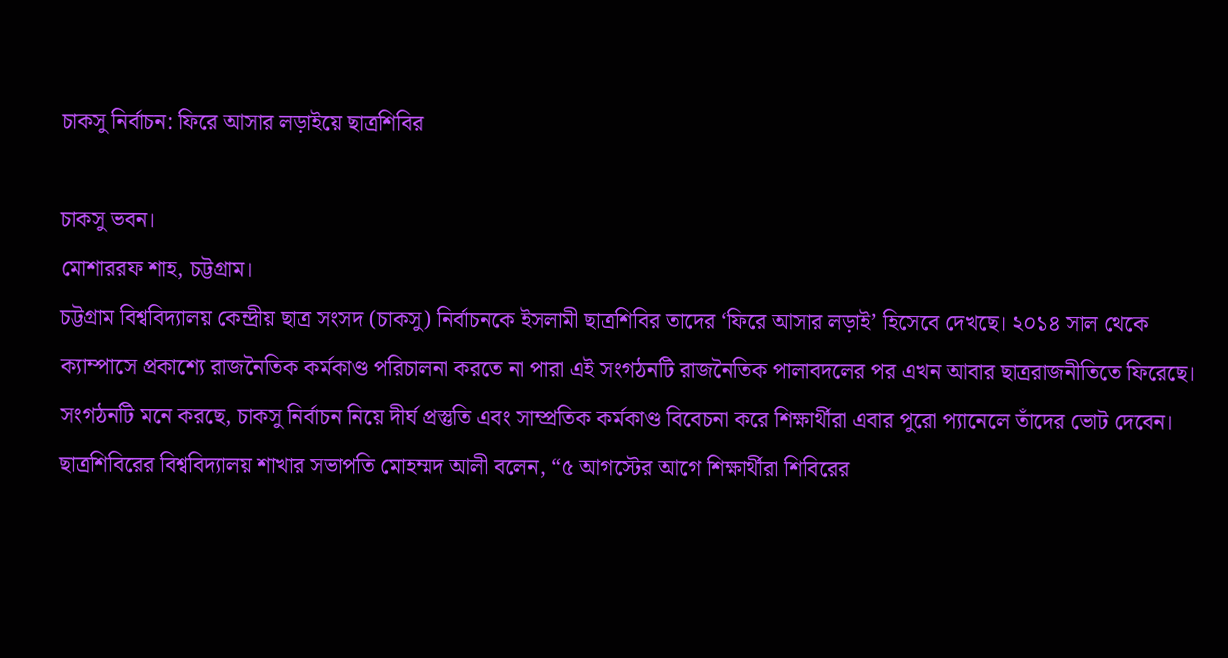চাকসু নির্বাচন: ফিরে আসার লড়াইয়ে ছাত্রশিবির

চাকসু ভবন।
মোশাররফ শাহ, চট্টগ্রাম।
চট্টগ্রাম বিশ্ববিদ্যালয় কেন্দ্রীয় ছাত্র সংসদ (চাকসু) নির্বাচনকে ইসলামী ছাত্রশিবির তাদের ‘ফিরে আসার লড়াই’ হিসেবে দেখছে। ২০১৪ সাল থেকে ক্যাম্পাসে প্রকাশ্যে রাজনৈতিক কর্মকাণ্ড পরিচালনা করতে না পারা এই সংগঠনটি রাজনৈতিক পালাবদলের পর এখন আবার ছাত্ররাজনীতিতে ফিরেছে।
সংগঠনটি মনে করছে, চাকসু নির্বাচন নিয়ে দীর্ঘ প্রস্তুতি এবং সাম্প্রতিক কর্মকাণ্ড বিবেচনা করে শিক্ষার্থীরা এবার পুরো প্যানেলে তাঁদের ভোট দেবেন।
ছাত্রশিবিরের বিশ্ববিদ্যালয় শাখার সভাপতি মোহম্মদ আলী বলেন, “৫ আগস্টের আগে শিক্ষার্থীরা শিবিরের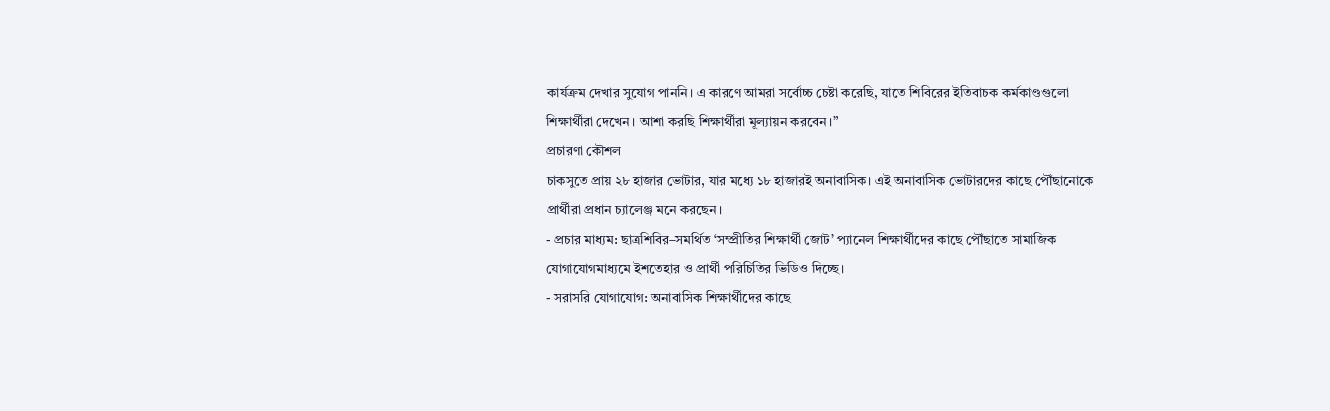কার্যক্রম দেখার সুযোগ পাননি। এ কারণে আমরা সর্বোচ্চ চেষ্টা করেছি, যাতে শিবিরের ইতিবাচক কর্মকাণ্ডগুলো শিক্ষার্থীরা দেখেন। আশা করছি শিক্ষার্থীরা মূল্যায়ন করবেন।”
প্রচারণা কৌশল
চাকসুতে প্রায় ২৮ হাজার ভোটার, যার মধ্যে ১৮ হাজারই অনাবাসিক। এই অনাবাসিক ভোটারদের কাছে পৌঁছানোকে প্রার্থীরা প্রধান চ্যালেঞ্জ মনে করছেন।
- প্রচার মাধ্যম: ছাত্রশিবির–সমর্থিত ‘সম্প্রীতির শিক্ষার্থী জোট’ প্যানেল শিক্ষার্থীদের কাছে পৌঁছাতে সামাজিক যোগাযোগমাধ্যমে ইশতেহার ও প্রার্থী পরিচিতির ভিডিও দিচ্ছে।
- সরাসরি যোগাযোগ: অনাবাসিক শিক্ষার্থীদের কাছে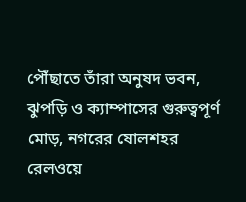পৌঁছাতে তাঁরা অনুষদ ভবন, ঝুপড়ি ও ক্যাম্পাসের গুরুত্বপূর্ণ মোড়, নগরের ষোলশহর রেলওয়ে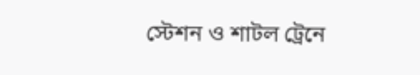স্টেশন ও শাটল ট্রেনে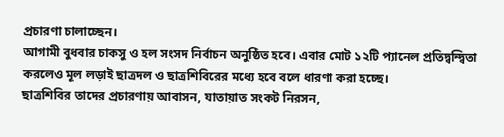প্রচারণা চালাচ্ছেন।
আগামী বুধবার চাকসু ও হল সংসদ নির্বাচন অনুষ্ঠিত হবে। এবার মোট ১২টি প্যানেল প্রতিদ্বন্দ্বিতা করলেও মূল লড়াই ছাত্রদল ও ছাত্রশিবিরের মধ্যে হবে বলে ধারণা করা হচ্ছে।
ছাত্রশিবির তাদের প্রচারণায় আবাসন, যাতায়াত সংকট নিরসন,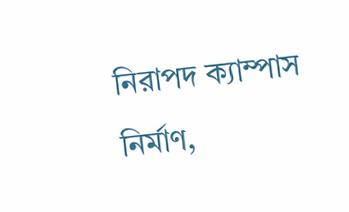নিরাপদ ক্যাম্পাস নির্মাণ,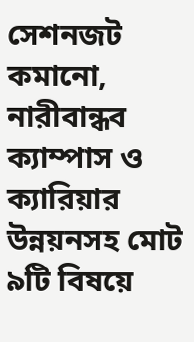সেশনজট কমানো, নারীবান্ধব ক্যাম্পাস ও ক্যারিয়ার উন্নয়নসহ মোট ৯টি বিষয়ে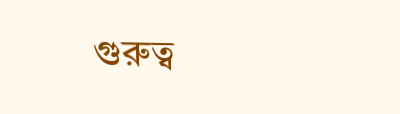গুরুত্ব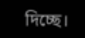দিচ্ছে।